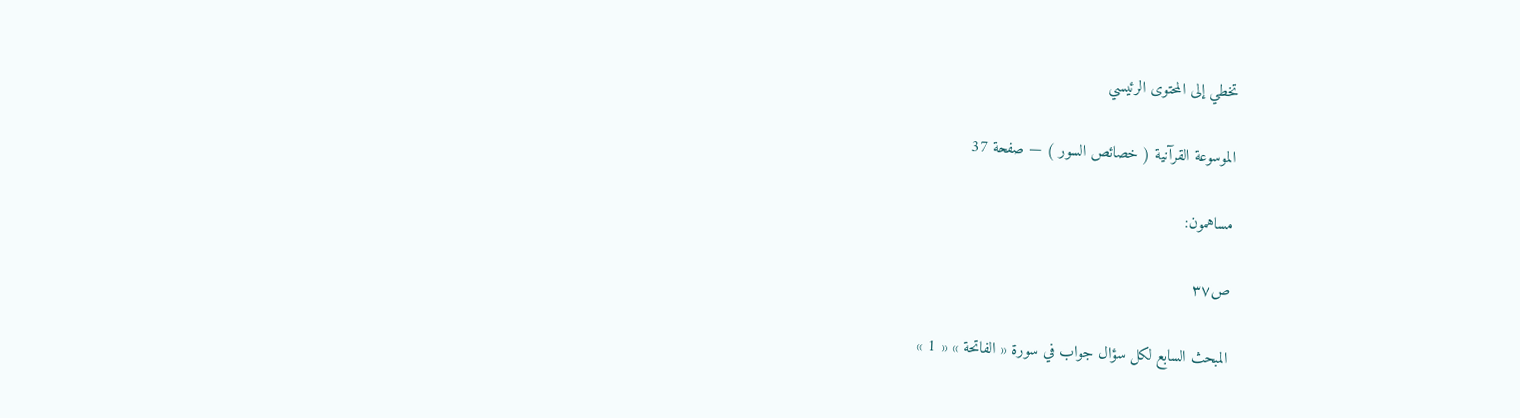تخطي إلى المحتوى الرئيسي

الموسوعة القرآنية ( خصائص السور ) — صفحة 37

مساهمون:

ص٣٧

المبحث السابع لكل سؤال جواب في سورة « الفاتحة » « 1 »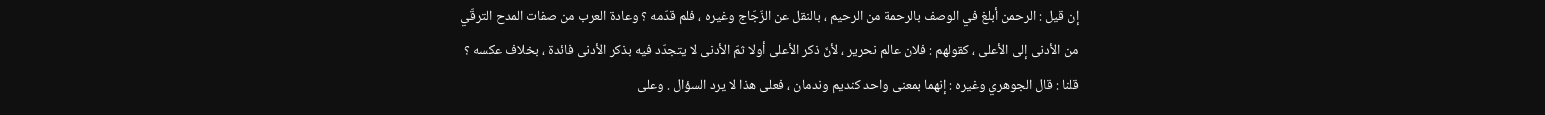إن قيل : الرحمن أبلغ في الوصف بالرحمة من الرحيم ، بالنقل عن الزّجّاج وغيره ، فلم قدّمه ؟ وعادة العرب من صفات المدح الترقّي من الأدنى إلى الأعلى ، كقولهم : فلان عالم نحرير ، لأنّ ذكر الأعلى أولا ثمّ الأدنى لا يتجدّد فيه بذكر الأدنى فائدة ، بخلاف عكسه ؟ قلنا : قال الجوهري وغيره : إنهما بمعنى واحد كنديم وندمان ، فعلى هذا لا يرد السؤال . وعلى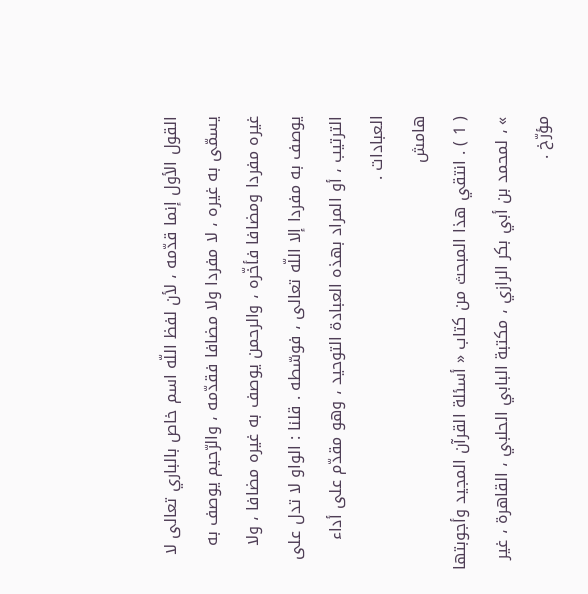القول الأول إنما قدّمه ، لأن لفظ اللّه اسم خاص بالباري تعالى لا يسمّى به غيره ، لا مفردا ولا مضافا فقدّمه ، والرّحيم يوصف به غيره مفردا ومضافا فأخّره ، والرحمن يوصف به غيره مضافا ، ولا يوصف به مفردا إلا اللّه تعالى ، فوسّطه . قلنا : الواو لا تدل على الترتيب ، أو المراد بهذه العبادة التوحيد ، وهو مقدّم على أداء العبادات .
هامش
( 1 ) . انتقي هذا المبحث من كتاب « أسئلة القرآن المجيد وأجوبتها » ، لمحمد بن أبي بكر الرازي ، مكتبة البابي الحلبي ، القاهرة ، غير مؤرّخ .